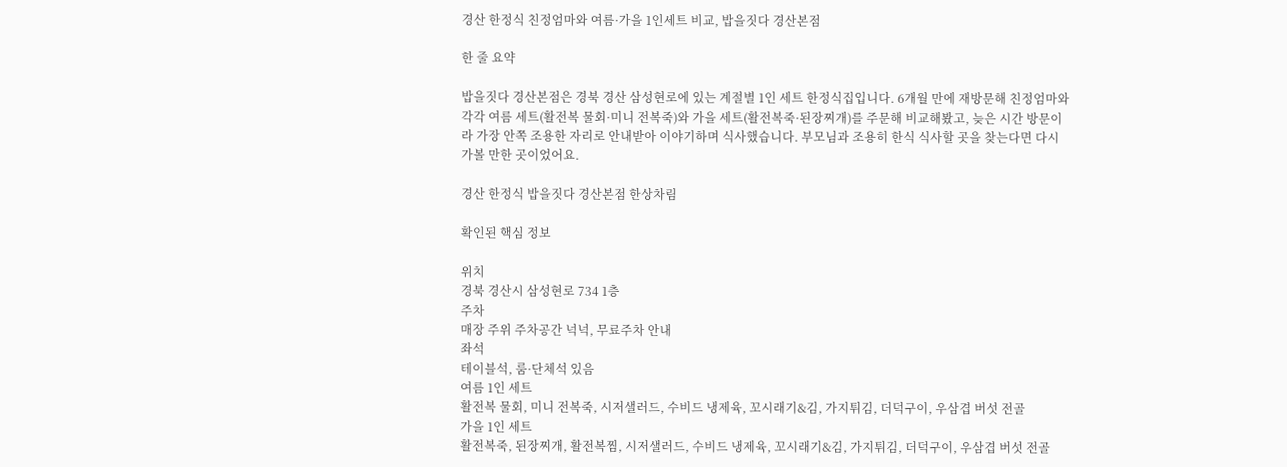경산 한정식 친정엄마와 여름·가을 1인세트 비교, 밥을짓다 경산본점

한 줄 요약

밥을짓다 경산본점은 경북 경산 삼성현로에 있는 계절별 1인 세트 한정식집입니다. 6개월 만에 재방문해 친정엄마와 각각 여름 세트(활전복 물회·미니 전복죽)와 가을 세트(활전복죽·된장찌개)를 주문해 비교해봤고, 늦은 시간 방문이라 가장 안쪽 조용한 자리로 안내받아 이야기하며 식사했습니다. 부모님과 조용히 한식 식사할 곳을 찾는다면 다시 가볼 만한 곳이었어요.

경산 한정식 밥을짓다 경산본점 한상차림

확인된 핵심 정보

위치
경북 경산시 삼성현로 734 1층
주차
매장 주위 주차공간 넉넉, 무료주차 안내
좌석
테이블석, 룸·단체석 있음
여름 1인 세트
활전복 물회, 미니 전복죽, 시저샐러드, 수비드 냉제육, 꼬시래기&김, 가지튀김, 더덕구이, 우삼겹 버섯 전골
가을 1인 세트
활전복죽, 된장찌개, 활전복찜, 시저샐러드, 수비드 냉제육, 꼬시래기&김, 가지튀김, 더덕구이, 우삼겹 버섯 전골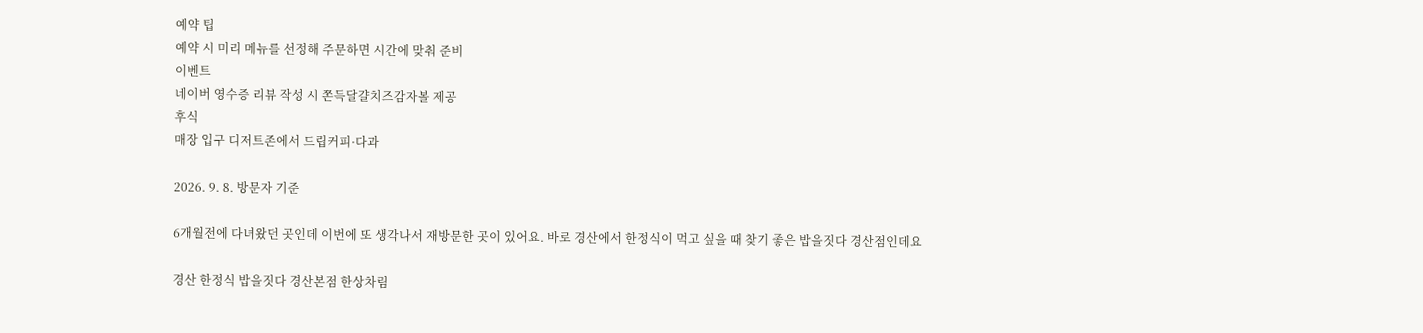예약 팁
예약 시 미리 메뉴를 선정해 주문하면 시간에 맞춰 준비
이벤트
네이버 영수증 리뷰 작성 시 쫀득달걀치즈감자볼 제공
후식
매장 입구 디저트존에서 드립커피·다과

2026. 9. 8. 방문자 기준

6개월전에 다녀왔던 곳인데 이번에 또 생각나서 재방문한 곳이 있어요. 바로 경산에서 한정식이 먹고 싶을 때 찾기 좋은 밥을짓다 경산점인데요

경산 한정식 밥을짓다 경산본점 한상차림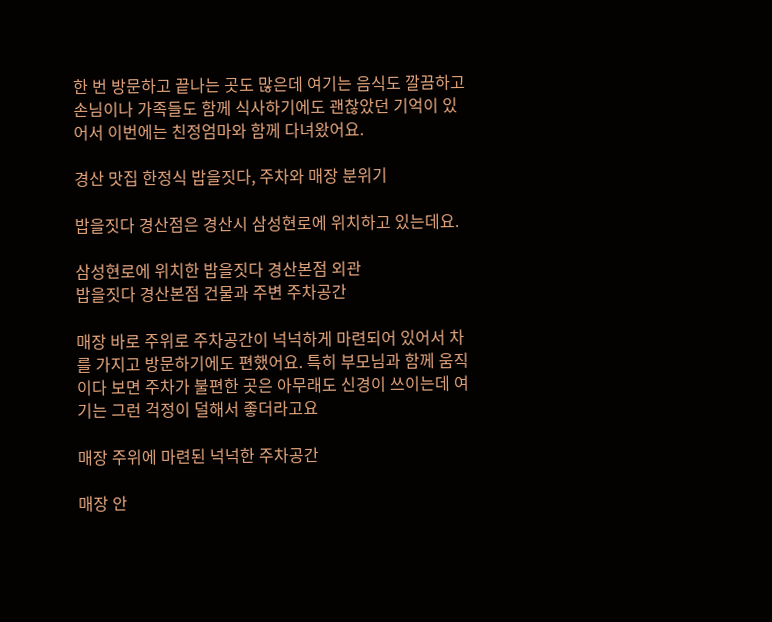한 번 방문하고 끝나는 곳도 많은데 여기는 음식도 깔끔하고 손님이나 가족들도 함께 식사하기에도 괜찮았던 기억이 있어서 이번에는 친정엄마와 함께 다녀왔어요.

경산 맛집 한정식 밥을짓다, 주차와 매장 분위기

밥을짓다 경산점은 경산시 삼성현로에 위치하고 있는데요.

삼성현로에 위치한 밥을짓다 경산본점 외관
밥을짓다 경산본점 건물과 주변 주차공간

매장 바로 주위로 주차공간이 넉넉하게 마련되어 있어서 차를 가지고 방문하기에도 편했어요. 특히 부모님과 함께 움직이다 보면 주차가 불편한 곳은 아무래도 신경이 쓰이는데 여기는 그런 걱정이 덜해서 좋더라고요

매장 주위에 마련된 넉넉한 주차공간

매장 안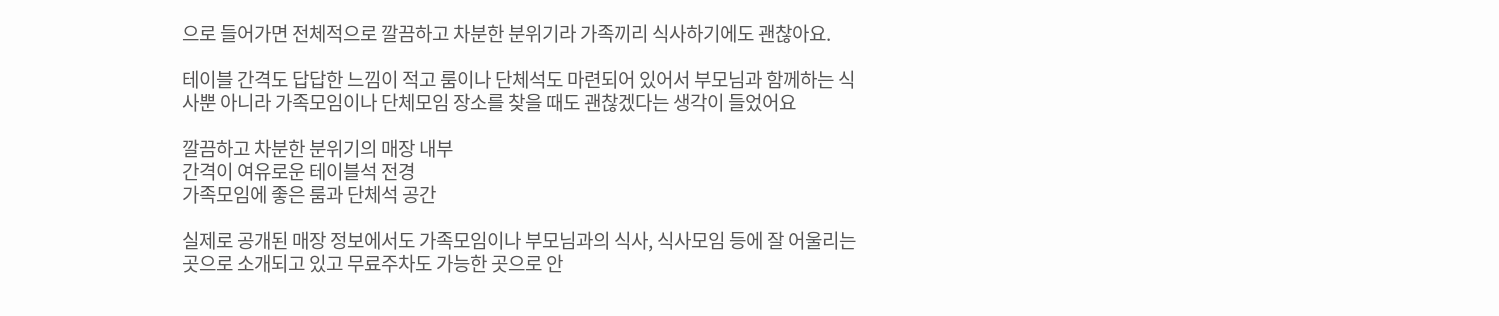으로 들어가면 전체적으로 깔끔하고 차분한 분위기라 가족끼리 식사하기에도 괜찮아요.

테이블 간격도 답답한 느낌이 적고 룸이나 단체석도 마련되어 있어서 부모님과 함께하는 식사뿐 아니라 가족모임이나 단체모임 장소를 찾을 때도 괜찮겠다는 생각이 들었어요

깔끔하고 차분한 분위기의 매장 내부
간격이 여유로운 테이블석 전경
가족모임에 좋은 룸과 단체석 공간

실제로 공개된 매장 정보에서도 가족모임이나 부모님과의 식사, 식사모임 등에 잘 어울리는 곳으로 소개되고 있고 무료주차도 가능한 곳으로 안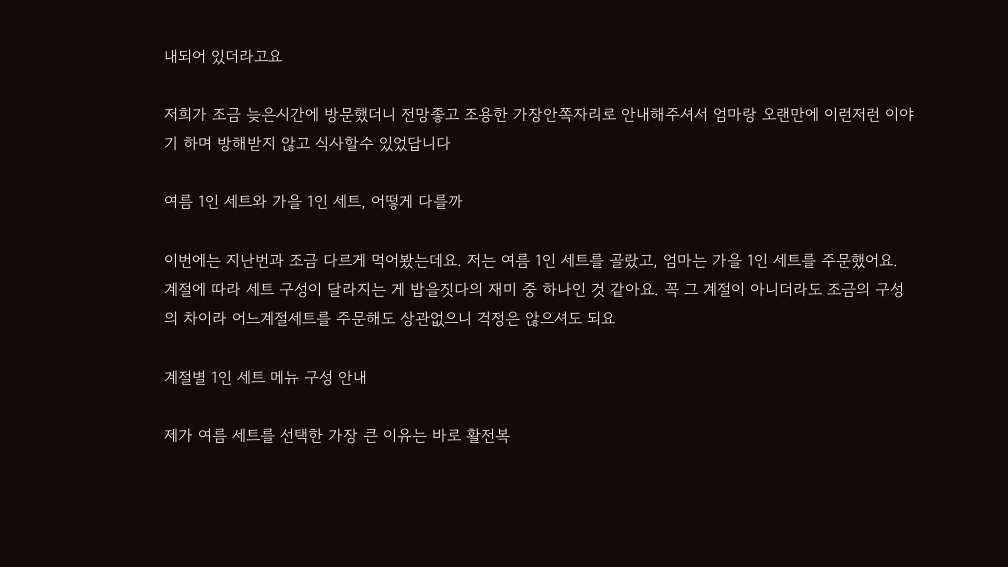내되어 있더라고요

저희가 조금 늦은시간에 방문했더니 전망좋고 조용한 가장안쪽자리로 안내해주셔서 엄마랑 오랜만에 이런저런 이야기 하며 방해받지 않고 식사할수 있었답니다

여름 1인 세트와 가을 1인 세트, 어떻게 다를까

이번에는 지난번과 조금 다르게 먹어봤는데요. 저는 여름 1인 세트를 골랐고, 엄마는 가을 1인 세트를 주문했어요. 계절에 따라 세트 구성이 달라지는 게 밥을짓다의 재미 중 하나인 것 같아요. 꼭 그 계절이 아니더라도 조금의 구성의 차이라 어느계절세트를 주문해도 상관없으니 걱정은 않으셔도 되요

계절별 1인 세트 메뉴 구성 안내

제가 여름 세트를 선택한 가장 큰 이유는 바로 활전복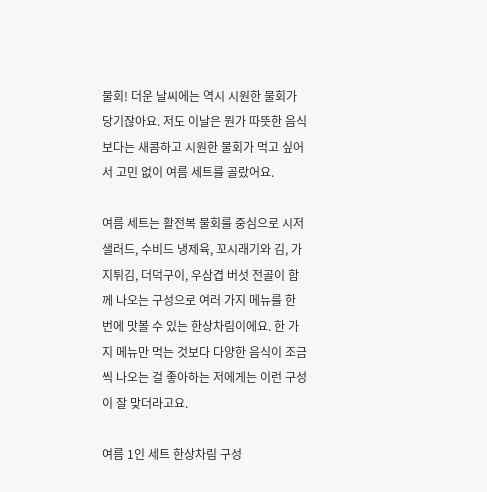물회! 더운 날씨에는 역시 시원한 물회가 당기잖아요. 저도 이날은 뭔가 따뜻한 음식보다는 새콤하고 시원한 물회가 먹고 싶어서 고민 없이 여름 세트를 골랐어요.

여름 세트는 활전복 물회를 중심으로 시저샐러드, 수비드 냉제육, 꼬시래기와 김, 가지튀김, 더덕구이, 우삼겹 버섯 전골이 함께 나오는 구성으로 여러 가지 메뉴를 한 번에 맛볼 수 있는 한상차림이에요. 한 가지 메뉴만 먹는 것보다 다양한 음식이 조금씩 나오는 걸 좋아하는 저에게는 이런 구성이 잘 맞더라고요.

여름 1인 세트 한상차림 구성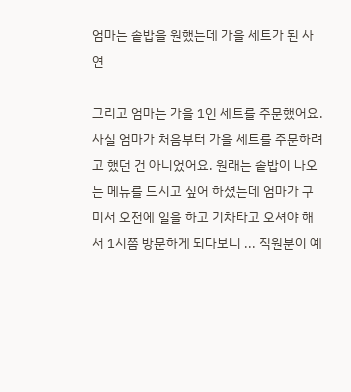엄마는 솥밥을 원했는데 가을 세트가 된 사연

그리고 엄마는 가을 1인 세트를 주문했어요. 사실 엄마가 처음부터 가을 세트를 주문하려고 했던 건 아니었어요. 원래는 솥밥이 나오는 메뉴를 드시고 싶어 하셨는데 엄마가 구미서 오전에 일을 하고 기차타고 오셔야 해서 1시쯤 방문하게 되다보니 ... 직원분이 예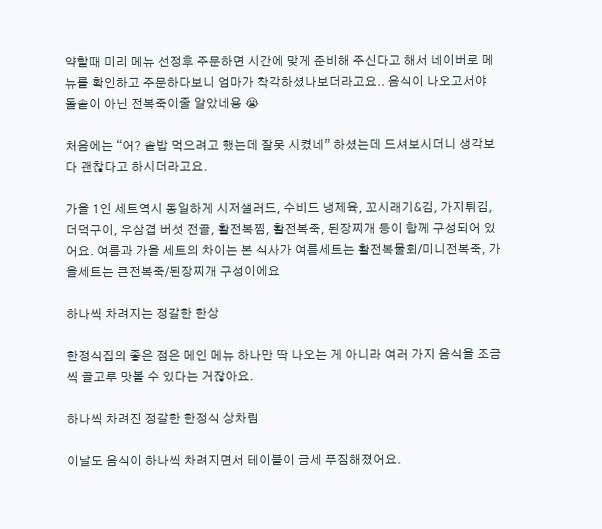약할때 미리 메뉴 선정후 주문하면 시간에 맞게 준비해 주신다고 해서 네이버로 메뉴를 확인하고 주문하다보니 엄마가 착각하셨나보더라고요.. 음식이 나오고서야 돌솥이 아닌 전복죽이줄 알았네용 😭

처음에는 “어? 솥밥 먹으려고 했는데 잘못 시켰네” 하셨는데 드셔보시더니 생각보다 괜찮다고 하시더라고요.

가을 1인 세트역시 동일하게 시저샐러드, 수비드 냉제육, 꼬시래기&김, 가지튀김, 더덕구이, 우삼겹 버섯 전골, 활전복찜, 활전복죽, 된장찌개 등이 함께 구성되어 있어요. 여름과 가을 세트의 차이는 본 식사가 여름세트는 활전복물회/미니전복죽, 가을세트는 큰전복죽/된장찌개 구성이에요

하나씩 차려지는 정갈한 한상

한정식집의 좋은 점은 메인 메뉴 하나만 딱 나오는 게 아니라 여러 가지 음식을 조금씩 골고루 맛볼 수 있다는 거잖아요.

하나씩 차려진 정갈한 한정식 상차림

이날도 음식이 하나씩 차려지면서 테이블이 금세 푸짐해졌어요.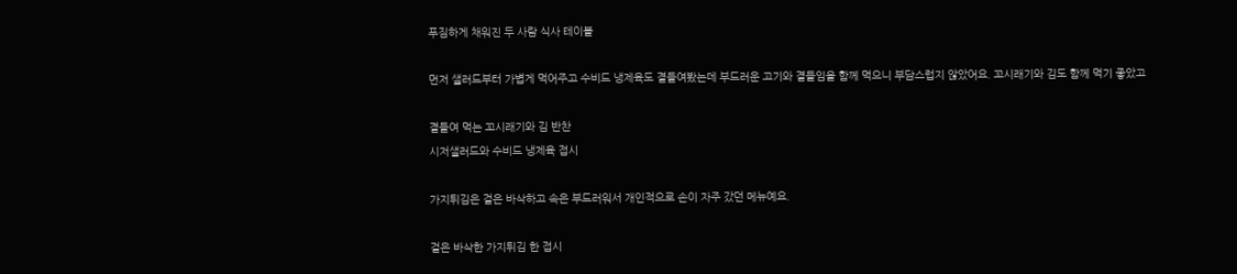푸짐하게 채워진 두 사람 식사 테이블

먼저 샐러드부터 가볍게 먹어주고 수비드 냉제육도 곁들여봤는데 부드러운 고기와 곁들임을 함께 먹으니 부담스럽지 않았어요. 꼬시래기와 김도 함께 먹기 좋았고

곁들여 먹는 꼬시래기와 김 반찬
시저샐러드와 수비드 냉제육 접시

가지튀김은 겉은 바삭하고 속은 부드러워서 개인적으로 손이 자주 갔던 메뉴예요.

겉은 바삭한 가지튀김 한 접시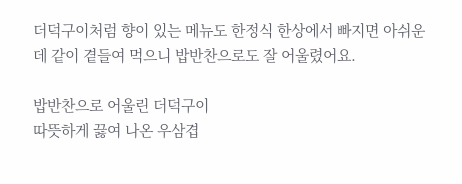더덕구이처럼 향이 있는 메뉴도 한정식 한상에서 빠지면 아쉬운데 같이 곁들여 먹으니 밥반찬으로도 잘 어울렸어요.

밥반찬으로 어울린 더덕구이
따뜻하게 끓여 나온 우삼겹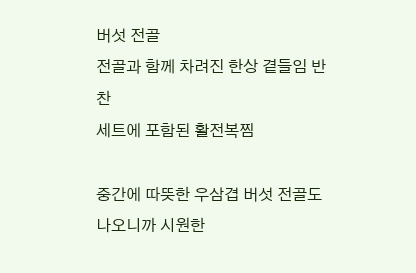버섯 전골
전골과 함께 차려진 한상 곁들임 반찬
세트에 포함된 활전복찜

중간에 따뜻한 우삼겹 버섯 전골도 나오니까 시원한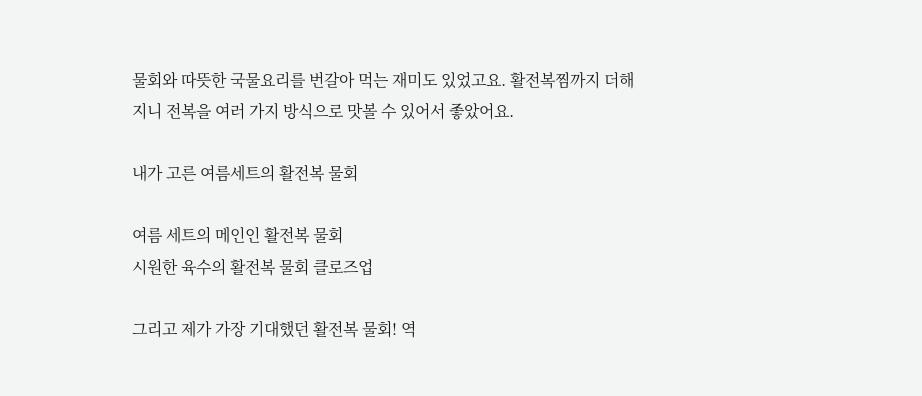물회와 따뜻한 국물요리를 번갈아 먹는 재미도 있었고요. 활전복찜까지 더해지니 전복을 여러 가지 방식으로 맛볼 수 있어서 좋았어요.

내가 고른 여름세트의 활전복 물회

여름 세트의 메인인 활전복 물회
시원한 육수의 활전복 물회 클로즈업

그리고 제가 가장 기대했던 활전복 물회! 역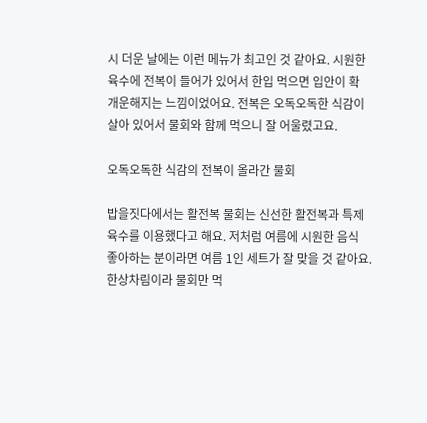시 더운 날에는 이런 메뉴가 최고인 것 같아요. 시원한 육수에 전복이 들어가 있어서 한입 먹으면 입안이 확 개운해지는 느낌이었어요. 전복은 오독오독한 식감이 살아 있어서 물회와 함께 먹으니 잘 어울렸고요.

오독오독한 식감의 전복이 올라간 물회

밥을짓다에서는 활전복 물회는 신선한 활전복과 특제 육수를 이용했다고 해요. 저처럼 여름에 시원한 음식 좋아하는 분이라면 여름 1인 세트가 잘 맞을 것 같아요. 한상차림이라 물회만 먹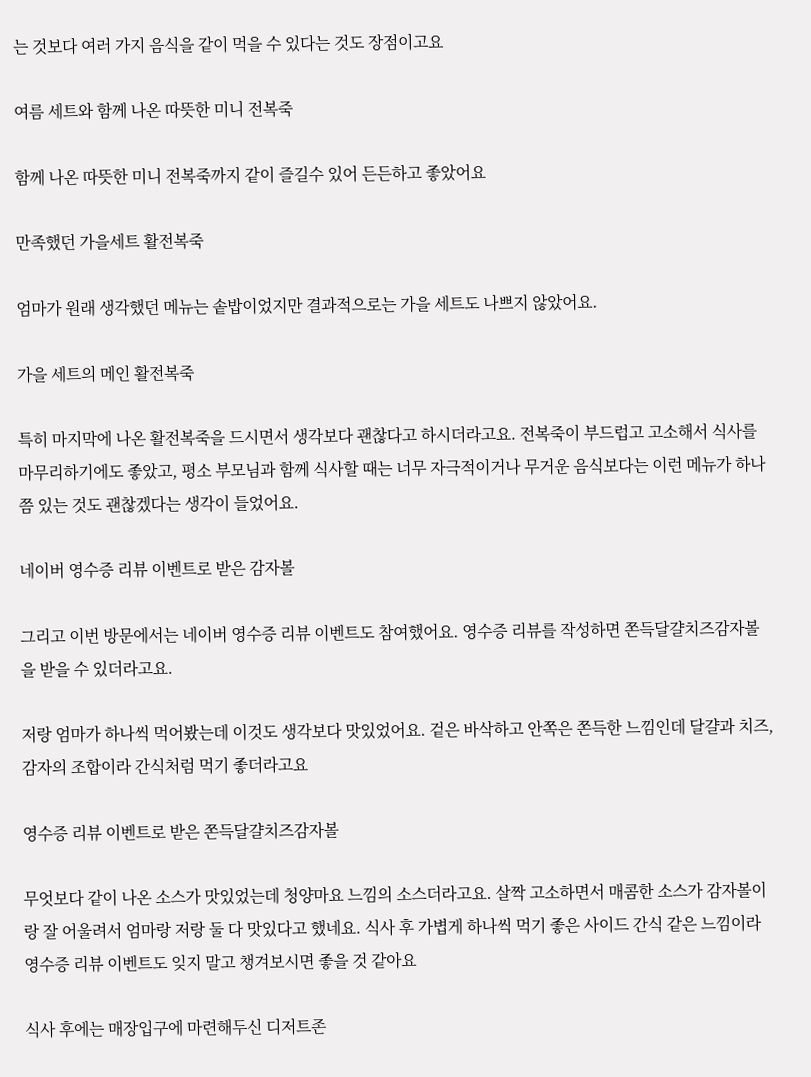는 것보다 여러 가지 음식을 같이 먹을 수 있다는 것도 장점이고요

여름 세트와 함께 나온 따뜻한 미니 전복죽

함께 나온 따뜻한 미니 전복죽까지 같이 즐길수 있어 든든하고 좋았어요

만족했던 가을세트 활전복죽

엄마가 원래 생각했던 메뉴는 솥밥이었지만 결과적으로는 가을 세트도 나쁘지 않았어요.

가을 세트의 메인 활전복죽

특히 마지막에 나온 활전복죽을 드시면서 생각보다 괜찮다고 하시더라고요. 전복죽이 부드럽고 고소해서 식사를 마무리하기에도 좋았고, 평소 부모님과 함께 식사할 때는 너무 자극적이거나 무거운 음식보다는 이런 메뉴가 하나쯤 있는 것도 괜찮겠다는 생각이 들었어요.

네이버 영수증 리뷰 이벤트로 받은 감자볼

그리고 이번 방문에서는 네이버 영수증 리뷰 이벤트도 참여했어요. 영수증 리뷰를 작성하면 쫀득달걀치즈감자볼을 받을 수 있더라고요.

저랑 엄마가 하나씩 먹어봤는데 이것도 생각보다 맛있었어요. 겉은 바삭하고 안쪽은 쫀득한 느낌인데 달걀과 치즈, 감자의 조합이라 간식처럼 먹기 좋더라고요

영수증 리뷰 이벤트로 받은 쫀득달걀치즈감자볼

무엇보다 같이 나온 소스가 맛있었는데 청양마요 느낌의 소스더라고요. 살짝 고소하면서 매콤한 소스가 감자볼이랑 잘 어울려서 엄마랑 저랑 둘 다 맛있다고 했네요. 식사 후 가볍게 하나씩 먹기 좋은 사이드 간식 같은 느낌이라 영수증 리뷰 이벤트도 잊지 말고 챙겨보시면 좋을 것 같아요

식사 후에는 매장입구에 마련해두신 디저트존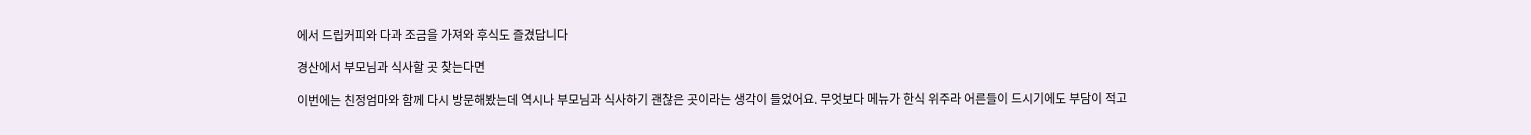에서 드립커피와 다과 조금을 가져와 후식도 즐겼답니다

경산에서 부모님과 식사할 곳 찾는다면

이번에는 친정엄마와 함께 다시 방문해봤는데 역시나 부모님과 식사하기 괜찮은 곳이라는 생각이 들었어요. 무엇보다 메뉴가 한식 위주라 어른들이 드시기에도 부담이 적고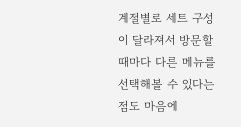계절별로 세트 구성이 달라져서 방문할 때마다 다른 메뉴를 선택해볼 수 있다는 점도 마음에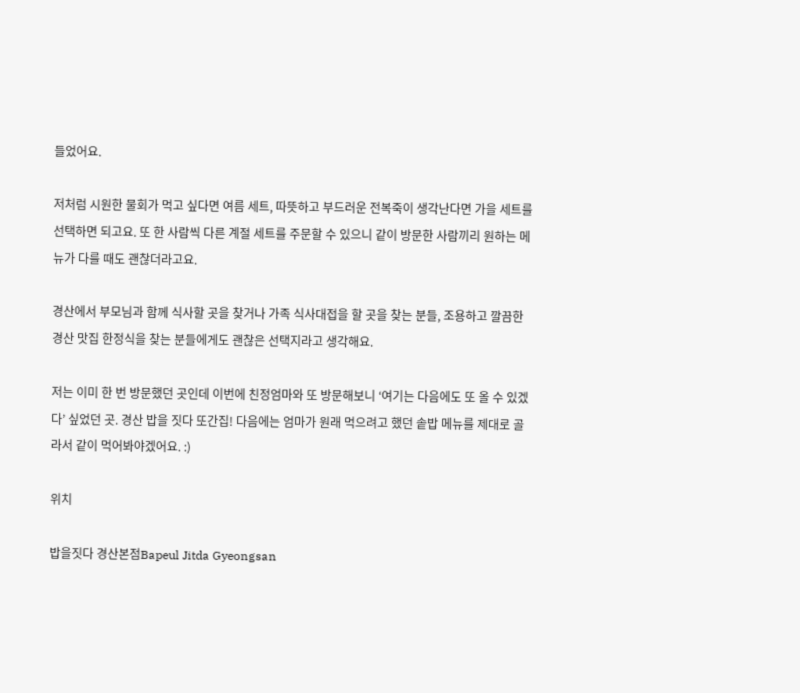들었어요.

저처럼 시원한 물회가 먹고 싶다면 여름 세트, 따뜻하고 부드러운 전복죽이 생각난다면 가을 세트를 선택하면 되고요. 또 한 사람씩 다른 계절 세트를 주문할 수 있으니 같이 방문한 사람끼리 원하는 메뉴가 다를 때도 괜찮더라고요.

경산에서 부모님과 함께 식사할 곳을 찾거나 가족 식사대접을 할 곳을 찾는 분들, 조용하고 깔끔한 경산 맛집 한정식을 찾는 분들에게도 괜찮은 선택지라고 생각해요.

저는 이미 한 번 방문했던 곳인데 이번에 친정엄마와 또 방문해보니 ‘여기는 다음에도 또 올 수 있겠다’ 싶었던 곳. 경산 밥을 짓다 또간집! 다음에는 엄마가 원래 먹으려고 했던 솥밥 메뉴를 제대로 골라서 같이 먹어봐야겠어요. :)

위치

밥을짓다 경산본점Bapeul Jitda Gyeongsan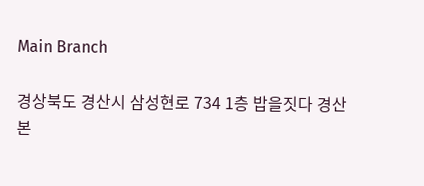Main Branch

경상북도 경산시 삼성현로 734 1층 밥을짓다 경산본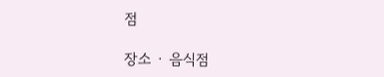점

장소 · 음식점